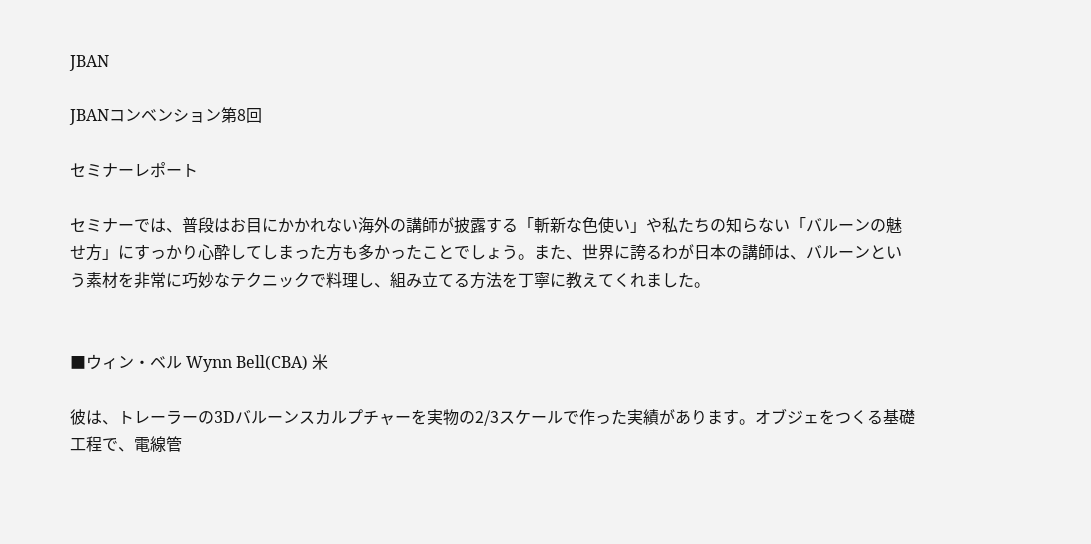JBAN

JBANコンベンション第8回

セミナーレポート

セミナーでは、普段はお目にかかれない海外の講師が披露する「斬新な色使い」や私たちの知らない「バルーンの魅せ方」にすっかり心酔してしまった方も多かったことでしょう。また、世界に誇るわが日本の講師は、バルーンという素材を非常に巧妙なテクニックで料理し、組み立てる方法を丁寧に教えてくれました。


■ウィン・ベル Wynn Bell(CBA) 米

彼は、トレーラーの3Dバルーンスカルプチャーを実物の2/3スケールで作った実績があります。オブジェをつくる基礎工程で、電線管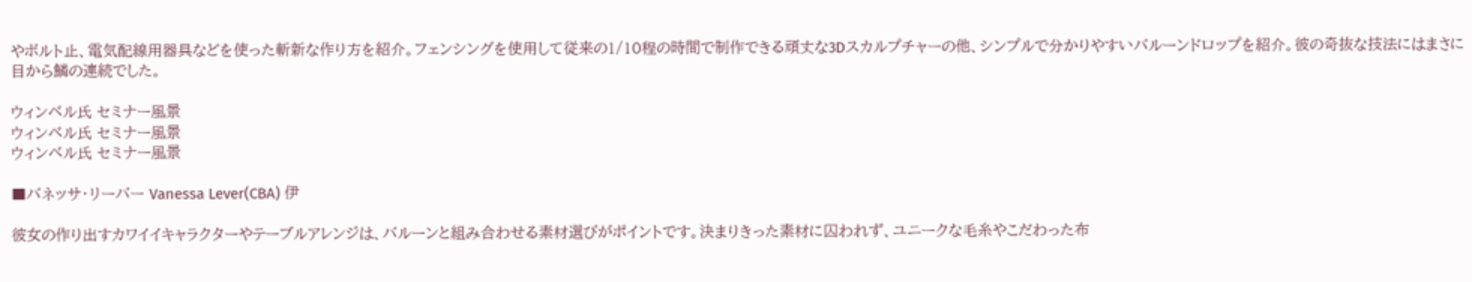やボルト止、電気配線用器具などを使った斬新な作り方を紹介。フェンシングを使用して従来の1/10程の時間で制作できる頑丈な3Dスカルプチャーの他、シンプルで分かりやすいバルーンドロップを紹介。彼の奇抜な技法にはまさに目から鱗の連続でした。

ウィンベル氏 セミナー風景
ウィンベル氏 セミナー風景
ウィンベル氏 セミナー風景

■バネッサ・リーバー Vanessa Lever(CBA) 伊

彼女の作り出すカワイイキャラクターやテーブルアレンジは、バルーンと組み合わせる素材選びがポイントです。決まりきった素材に囚われず、ユニークな毛糸やこだわった布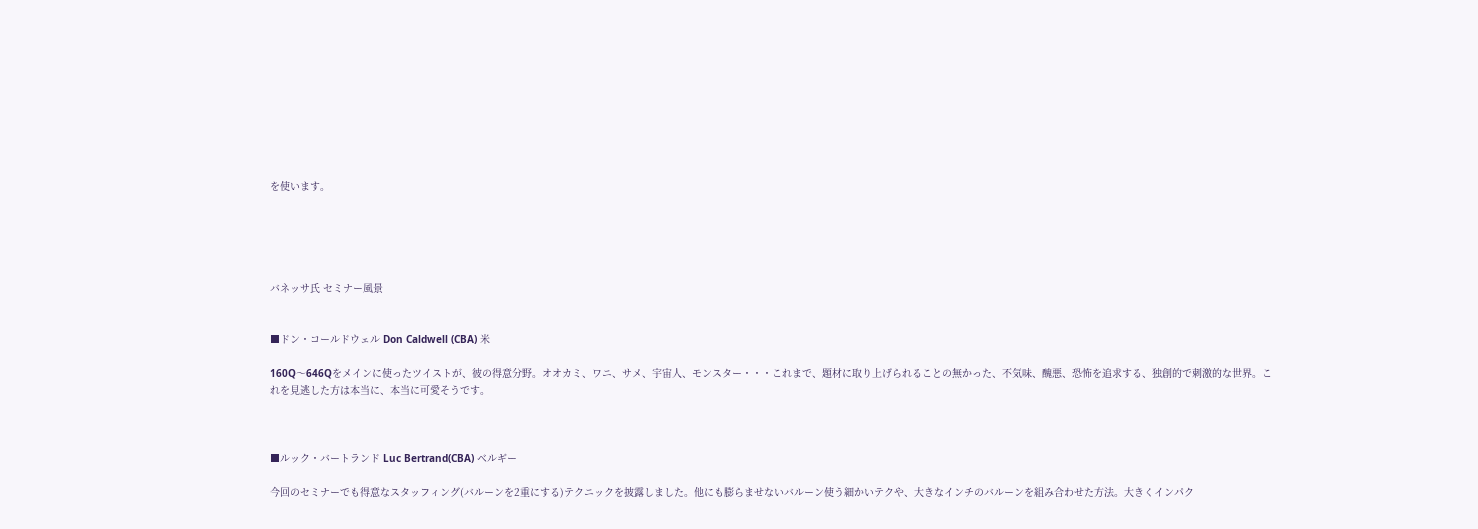を使います。





バネッサ氏 セミナー風景


■ドン・コールドウェル Don Caldwell (CBA) 米

160Q〜646Qをメインに使ったツイストが、彼の得意分野。オオカミ、ワニ、サメ、宇宙人、モンスター・・・これまで、題材に取り上げられることの無かった、不気味、醜悪、恐怖を追求する、独創的で刺激的な世界。これを見逃した方は本当に、本当に可愛そうです。



■ルック・バートランド Luc Bertrand(CBA) ベルギー

今回のセミナーでも得意なスタッフィング(バルーンを2重にする)テクニックを披露しました。他にも膨らませないバルーン使う細かいテクや、大きなインチのバルーンを組み合わせた方法。大きくインパク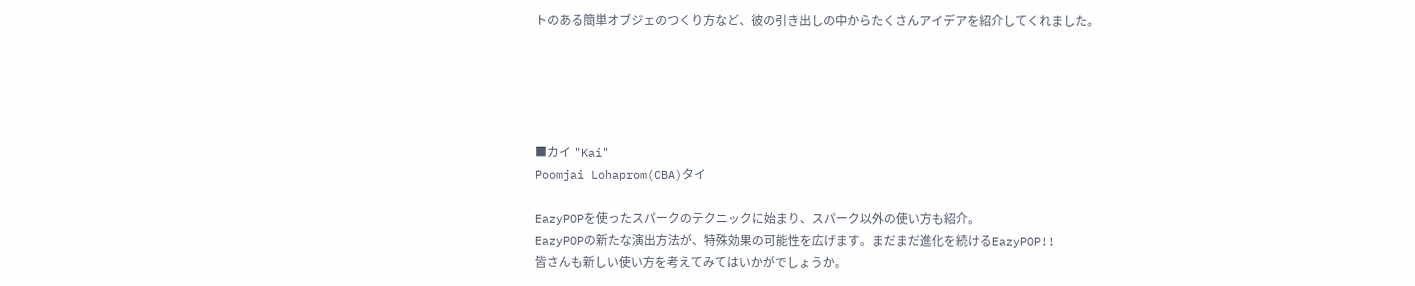トのある簡単オブジェのつくり方など、彼の引き出しの中からたくさんアイデアを紹介してくれました。





■カイ "Kai"
Poomjai Lohaprom(CBA)タイ

EazyPOPを使ったスパークのテクニックに始まり、スパーク以外の使い方も紹介。
EazyPOPの新たな演出方法が、特殊効果の可能性を広げます。まだまだ進化を続けるEazyPOP!!
皆さんも新しい使い方を考えてみてはいかがでしょうか。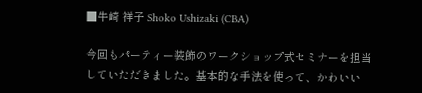■牛崎 祥子 Shoko Ushizaki (CBA)

今回もパーティー装飾のワークショップ式セミナーを担当していただきました。基本的な手法を使って、かわいい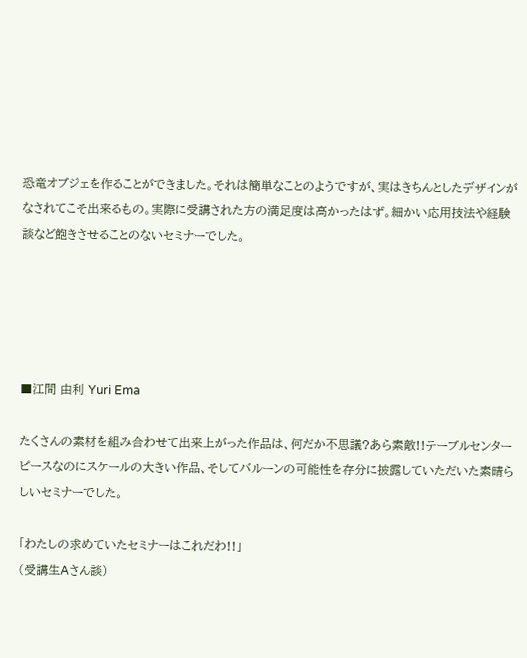恐竜オブジェを作ることができました。それは簡単なことのようですが、実はきちんとしたデザインがなされてこそ出来るもの。実際に受講された方の満足度は高かったはず。細かい応用技法や経験談など飽きさせることのないセミナーでした。





■江間 由利 Yuri Ema

たくさんの素材を組み合わせて出来上がった作品は、何だか不思議?あら素敵!!テーブルセンターピースなのにスケールの大きい作品、そしてバルーンの可能性を存分に披露していただいた素晴らしいセミナーでした。

「わたしの求めていたセミナーはこれだわ!!」
(受講生Aさん談)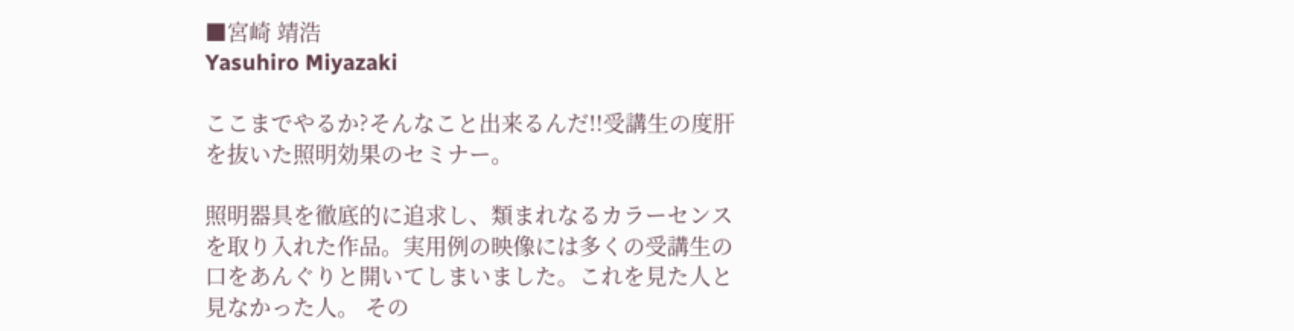■宮崎 靖浩
Yasuhiro Miyazaki

ここまでやるか?そんなこと出来るんだ!!受講生の度肝を抜いた照明効果のセミナー。

照明器具を徹底的に追求し、類まれなるカラーセンスを取り入れた作品。実用例の映像には多くの受講生の口をあんぐりと開いてしまいました。これを見た人と見なかった人。 その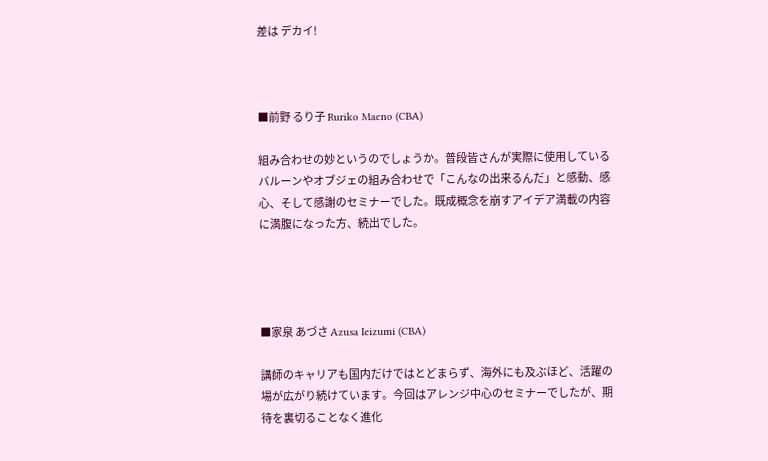差は デカイ!



■前野 るり子 Ruriko Maeno (CBA)

組み合わせの妙というのでしょうか。普段皆さんが実際に使用しているバルーンやオブジェの組み合わせで「こんなの出来るんだ」と感動、感心、そして感謝のセミナーでした。既成概念を崩すアイデア満載の内容に満腹になった方、続出でした。




■家泉 あづさ Azusa Ieizumi (CBA)

講師のキャリアも国内だけではとどまらず、海外にも及ぶほど、活躍の場が広がり続けています。今回はアレンジ中心のセミナーでしたが、期待を裏切ることなく進化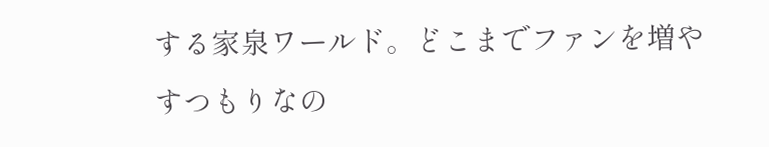する家泉ワールド。どこまでファンを増やすつもりなの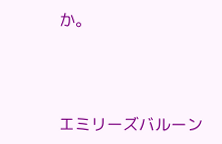か。



エミリーズバルーン